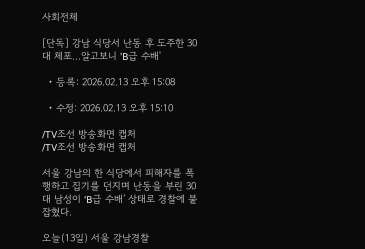사회전체

[단독] 강남 식당서 난동 후 도주한 30대 체포…알고보니 'B급 수배'

  • 등록: 2026.02.13 오후 15:08

  • 수정: 2026.02.13 오후 15:10

/TV조선 방송화면 캡처
/TV조선 방송화면 캡처

서울 강남의 한 식당에서 피해자를 폭행하고 집기를 던지며 난동을 부린 30대 남성이 ‘B급 수배’ 상태로 경찰에 붙잡혔다.

오늘(13일) 서울 강남경찰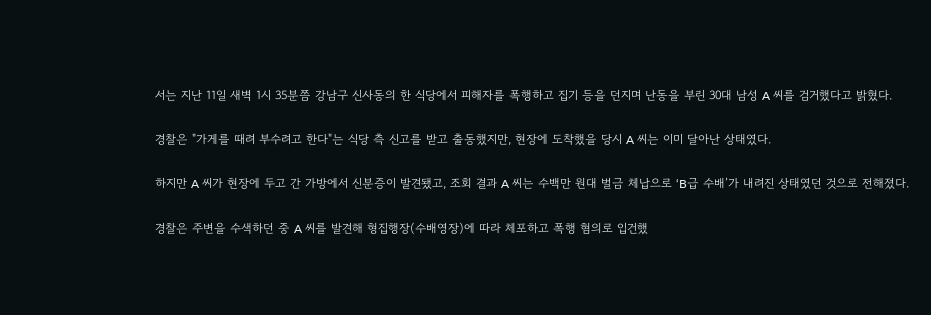서는 지난 11일 새벽 1시 35분쯤 강남구 신사동의 한 식당에서 피해자를 폭행하고 집기 등을 던지며 난동을 부린 30대 남성 A 씨를 검거했다고 밝혔다.

경찰은 "가게를 때려 부수려고 한다"는 식당 측 신고를 받고 출동했지만, 현장에 도착했을 당시 A 씨는 이미 달아난 상태였다.

하지만 A 씨가 현장에 두고 간 가방에서 신분증이 발견됐고, 조회 결과 A 씨는 수백만 원대 벌금 체납으로 ‘B급 수배’가 내려진 상태였던 것으로 전해졌다.

경찰은 주변을 수색하던 중 A 씨를 발견해 형집행장(수배영장)에 따라 체포하고 폭행 혐의로 입건했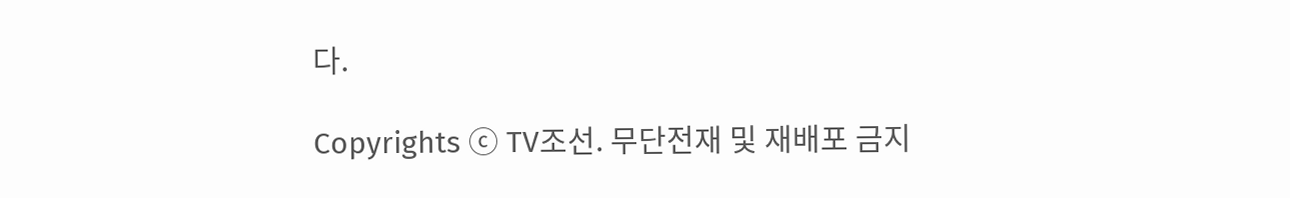다.

Copyrights ⓒ TV조선. 무단전재 및 재배포 금지